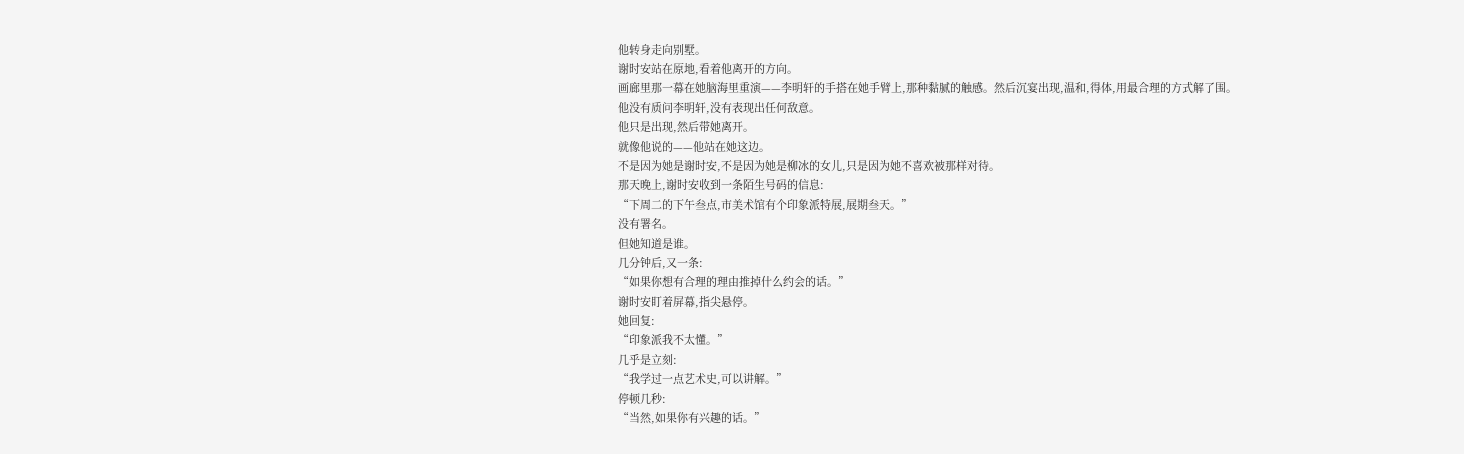他转身走向别墅。
谢时安站在原地,看着他离开的方向。
画廊里那一幕在她脑海里重演——李明轩的手搭在她手臂上,那种黏腻的触感。然后沉宴出现,温和,得体,用最合理的方式解了围。
他没有质问李明轩,没有表现出任何敌意。
他只是出现,然后带她离开。
就像他说的——他站在她这边。
不是因为她是谢时安,不是因为她是柳冰的女儿,只是因为她不喜欢被那样对待。
那天晚上,谢时安收到一条陌生号码的信息:
“下周二的下午叁点,市美术馆有个印象派特展,展期叁天。”
没有署名。
但她知道是谁。
几分钟后,又一条:
“如果你想有合理的理由推掉什么约会的话。”
谢时安盯着屏幕,指尖悬停。
她回复:
“印象派我不太懂。”
几乎是立刻:
“我学过一点艺术史,可以讲解。”
停顿几秒:
“当然,如果你有兴趣的话。”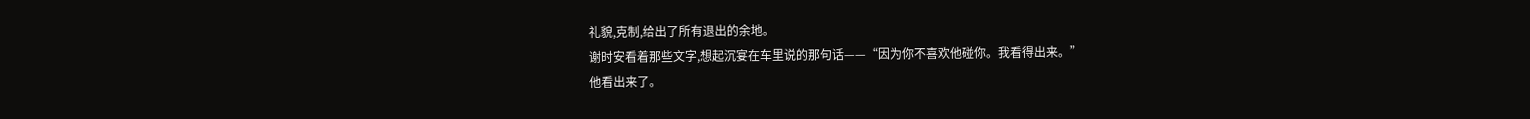礼貌,克制,给出了所有退出的余地。
谢时安看着那些文字,想起沉宴在车里说的那句话——“因为你不喜欢他碰你。我看得出来。”
他看出来了。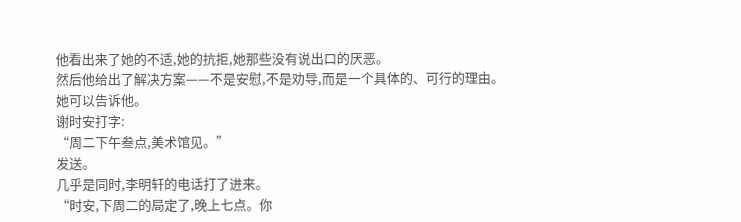他看出来了她的不适,她的抗拒,她那些没有说出口的厌恶。
然后他给出了解决方案——不是安慰,不是劝导,而是一个具体的、可行的理由。
她可以告诉他。
谢时安打字:
“周二下午叁点,美术馆见。”
发送。
几乎是同时,李明轩的电话打了进来。
“时安,下周二的局定了,晚上七点。你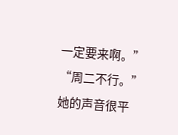一定要来啊。”
“周二不行。”她的声音很平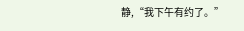静,“我下午有约了。”